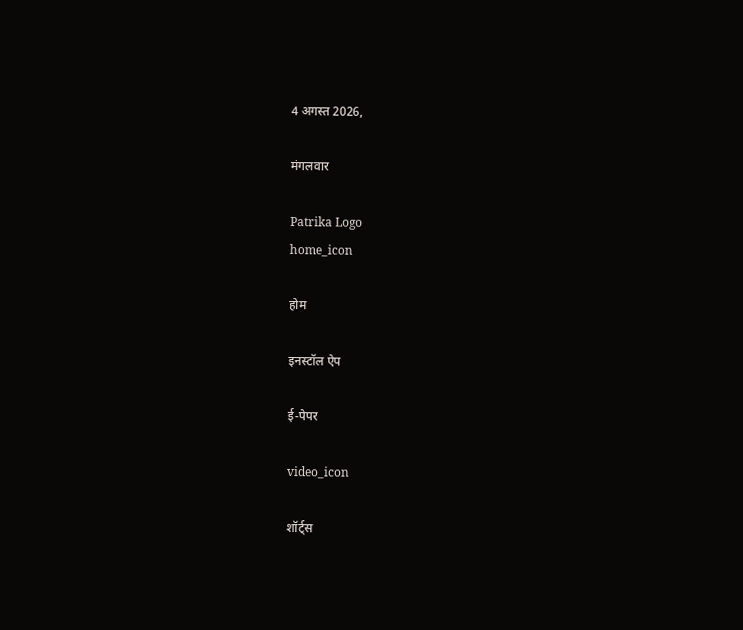4 अगस्त 2026,

मंगलवार

Patrika Logo
home_icon

होम

इनस्टॉल ऐप

ई-पेपर

video_icon

शॉर्ट्स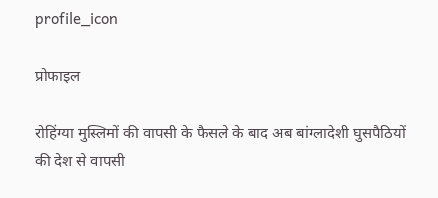profile_icon

प्रोफाइल

रोहिंग्या मुस्लिमों की वापसी के फैसले के बाद अब बांग्लादेशी घुसपैठियों की देश से वापसी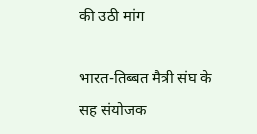की उठी मांग

भारत-तिब्बत मैत्री संघ के सह संयोजक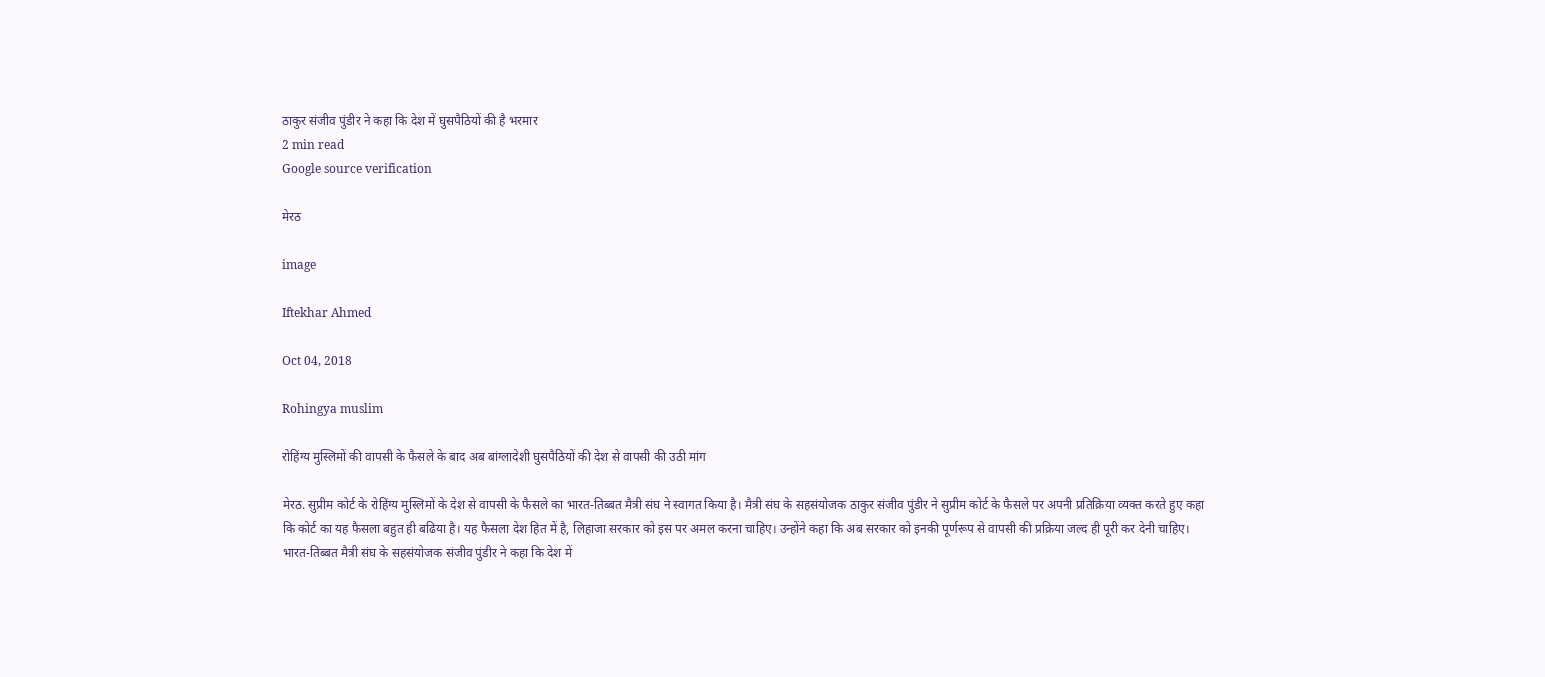ठाकुर संजीव पुंडीर ने कहा कि देश में घुसपैठियों की है भरमार
2 min read
Google source verification

मेरठ

image

Iftekhar Ahmed

Oct 04, 2018

Rohingya muslim

रोहिंग्य मुस्लिमों की वापसी के फैसले के बाद अब बांग्लादेशी घुसपैठियों की देश से वापसी की उठी मांग

मेरठ. सुप्रीम कोर्ट के रोहिंग्य मुस्लिमों के देश से वापसी के फैसले का भारत-तिब्बत मैत्री संघ ने स्वागत किया है। मैत्री संघ के सहसंयोजक ठाकुर संजीव पुंडीर ने सुप्रीम कोर्ट के फैसले पर अपनी प्रतिक्रिया व्यक्त करते हुए कहा कि कोर्ट का यह फैसला बहुत ही बढिया है। यह फैसला देश हित में है, लिहाजा सरकार को इस पर अमल करना चाहिए। उन्होंने कहा कि अब सरकार को इनकी पूर्णरूप से वापसी की प्रक्रिया जल्द ही पूरी कर देनी चाहिए। भारत-तिब्बत मैत्री संघ के सहसंयोजक संजीव पुंडीर ने कहा कि देश में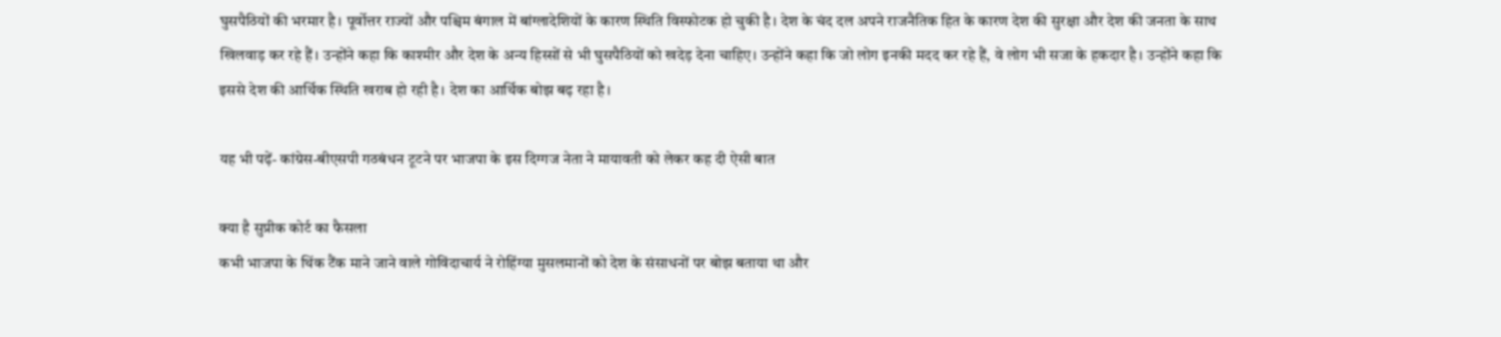घुसपैठियों की भरमार है। पूर्वोत्तर राज्यों और पश्चिम बंगाल में बांग्लादेशियों के कारण स्थिति विस्फोटक हो चुकी है। देश के चंद दल अपने राजनैतिक हित के कारण देश की सुरक्षा और देश की जनता के साथ खिलवाड़ कर रहे हैं। उन्होंने कहा कि काश्मीर और देश के अन्य हिस्सों से भी घुसपैठियों को खदेड़ देना चाहिए। उन्होंने कहा कि जो लोग इनकी मदद कर रहे हैं, वे लोग भी सजा के हकदार है। उन्होंने कहा कि इससे देश की आर्थिक स्थिति खराब हो रही है। देश का आर्थिक बोझ बढ़ रहा है।

यह भी पढ़ें- कांग्रेस-बीएसपी गठबंधन टूटने पर भाजपा के इस दिग्गज नेता ने मायावती को लेकर कह दी ऐसी बात

क्या है सुप्रीक कोर्ट का फैसला
कभी भाजपा के थिंक टैंक माने जाने वाले गोविंदाचार्य ने रोहिंग्या मुसलमानों को देश के संसाधनों पर बोझ बताया था और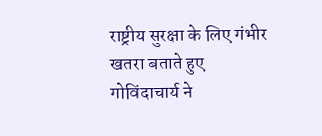राष्ट्रीय सुरक्षा के लिए गंभीर खतरा बताते हुए गोविंदाचार्य ने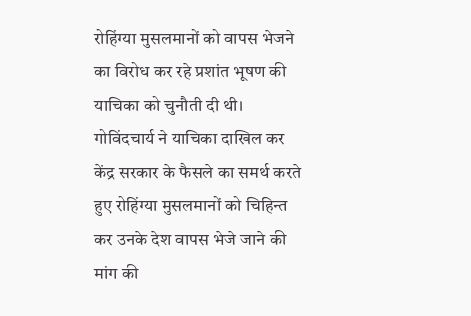रोहिंग्या मुसलमानों को वापस भेजने का विरोध कर रहे प्रशांत भूषण की याचिका को चुनौती दी थी। गोविंदचार्य ने याचिका दाखिल कर केंद्र सरकार के फैसले का समर्थ करते हुए रोहिंग्या मुसलमानों को चिहिन्त कर उनके देश वापस भेजे जाने की मांग की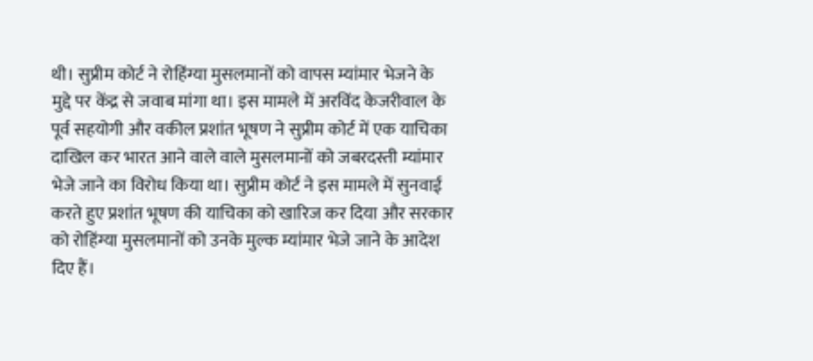थी। सुप्रीम कोर्ट ने रोहिंग्या मुसलमानों को वापस म्यांमार भेजने के मुद्दे पर केंद्र से जवाब मांगा था। इस मामले में अरविंद केजरीवाल के पूर्व सहयोगी और वकील प्रशांत भूषण ने सुप्रीम कोर्ट में एक याचिका दाखिल कर भारत आने वाले वाले मुसलमानों को जबरदस्ती म्यांमार भेजे जाने का विरोध किया था। सुप्रीम कोर्ट ने इस मामले में सुनवाई करते हुए प्रशांत भूषण की याचिका को खारिज कर दिया और सरकार को रोहिंग्या मुसलमानों को उनके मुल्क म्यांमार भेजे जाने के आदेश दिए हैं।